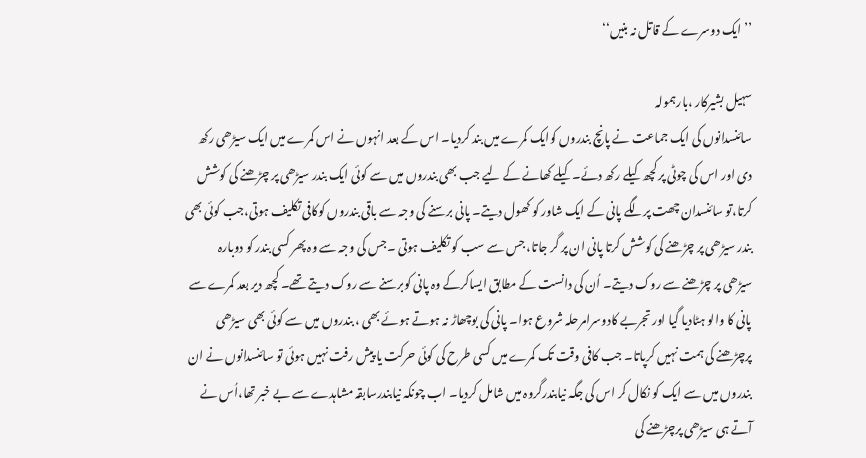’’ایک دوسرے کے قاتل نہ بنیں‘‘

سہیل بشیرکار ،بارہمولہ
سائنسدانوں کی ایک جماعت نے پانچ بندروں کوایک کمرے میں بند کردیا۔ اس کے بعد انہوں نے اس کمرے میں ایک سیڑھی رکھ دی اور اس کی چوٹی پر کچھ کیلے رکھ دئے۔ کیلے کھانے کے لیے جب بھی بندروں میں سے کوئی ایک بندر سیڑھی پر چڑھنے کی کوشش کرتا،تو سائنسدان چھت پرلگے پانی کے ایک شاور کو کھول دیتے۔ پانی برسنے کی وجہ سے باقی بندروں کوکافی تکلیف ہوتی،جب کوئی بھی بندر سیڑھی پر چڑھنے کی کوشش کرتا پانی ان پر گر جاتا، جس سے سب کو تکلیف ہوتی ۔جس کی وجہ سے وہ پھر کسی بندر کو دوبارہ سیڑھی پر چڑھنے سے روک دیتے۔ اُن کی دانست کے مطابق ایساکرکے وہ پانی کوبرسنے سے روک دیتے تھے۔ کچھ دیر بعد کمرے سے پانی کا والو ہٹادیا گیا اور تجربے کادوسرامرحلہ شروع ہوا۔ پانی کی بوچھاڑ نہ ہوتے ہوئے بھی ، بندروں میں سے کوئی بھی سیڑھی پرچڑھنے کی ہمت نہیں کرپاتا۔ جب کافی وقت تک کمرے میں کسی طرح کی کوئی حرکت یا پیش رفت نہیں ہوئی تو سائنسدانوں نے ان بندروں میں سے ایک کو نکال کر اس کی جگہ نیابندرگروہ میں شامل کردیا۔ اب چونکہ نیابندرسابقہ مشاہدے سے بے خبر تھا،اُس نے آتے ہی سیڑھی پرچڑھنے کی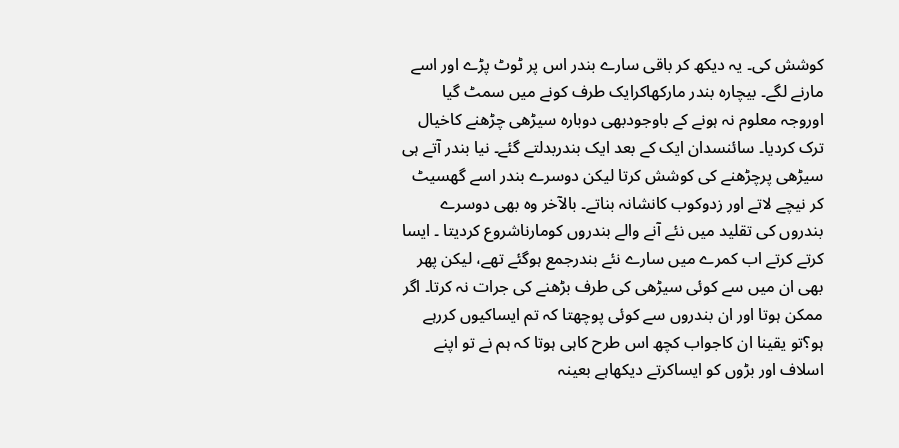کوشش کی۔ یہ دیکھ کر باقی سارے بندر اس پر ٹوٹ پڑے اور اسے مارنے لگے۔ بیچارہ بندر مارکھاکرایک طرف کونے میں سمٹ گیا اوروجہ معلوم نہ ہونے کے باوجودبھی دوبارہ سیڑھی چڑھنے کاخیال ترک کردیا۔ سائنسدان ایک کے بعد ایک بندربدلتے گئے۔ نیا بندر آتے ہی سیڑھی پرچڑھنے کی کوشش کرتا لیکن دوسرے بندر اسے گھسیٹ کر نیچے لاتے اور زدوکوب کانشانہ بناتے۔ بالآخر وہ بھی دوسرے بندروں کی تقلید میں نئے آنے والے بندروں کومارناشروع کردیتا ۔ ایسا کرتے کرتے اب کمرے میں سارے نئے بندرجمع ہوگئے تھے، لیکن پھر بھی ان میں سے کوئی سیڑھی کی طرف بڑھنے کی جرات نہ کرتا۔ اگر ممکن ہوتا اور ان بندروں سے کوئی پوچھتا کہ تم ایساکیوں کررہے ہو؟تو یقینا ان کاجواب کچھ اس طرح کاہی ہوتا کہ ہم نے تو اپنے اسلاف اور بڑوں کو ایساکرتے دیکھاہے بعینہ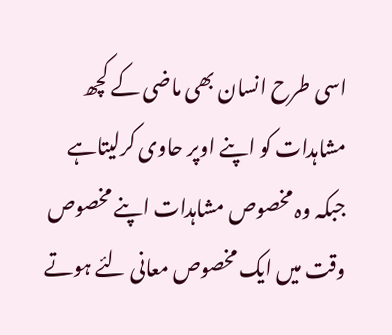اسی طرح انسان بھی ماضی کے کچھ مشاہدات کو اپنے اوپر حاوی کرلیتاہے جبکہ وہ مخصوص مشاہدات اپنے مخصوص وقت میں ایک مخصوص معانی لئے ہوتے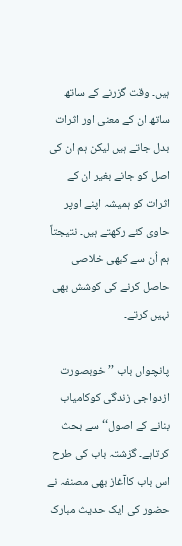ہیں۔ وقت گزرنے کے ساتھ ساتھ ان کے معنی اور اثرات بدل جاتے ہیں لیکن ہم ان کی اصل کو جانے بغیر ان کے اثرات کو ہمیشہ اپنے اوپر حاوی کئے رکھتے ہیں۔ نتیجتاً ہم اُن سے کبھی خلاصی حاصل کرنے کی کوشش بھی نہیں کرتے۔

پانچواں باب ’’خوبصورت ازدواجی زندگی کوکامیاب بنانے کے اصول‘‘ سے بحث کرتاہے۔ گزشتہ باب کی طرح اس باب کاآغاز بھی مصنفہ نے حضور کی ایک حدیث مبارک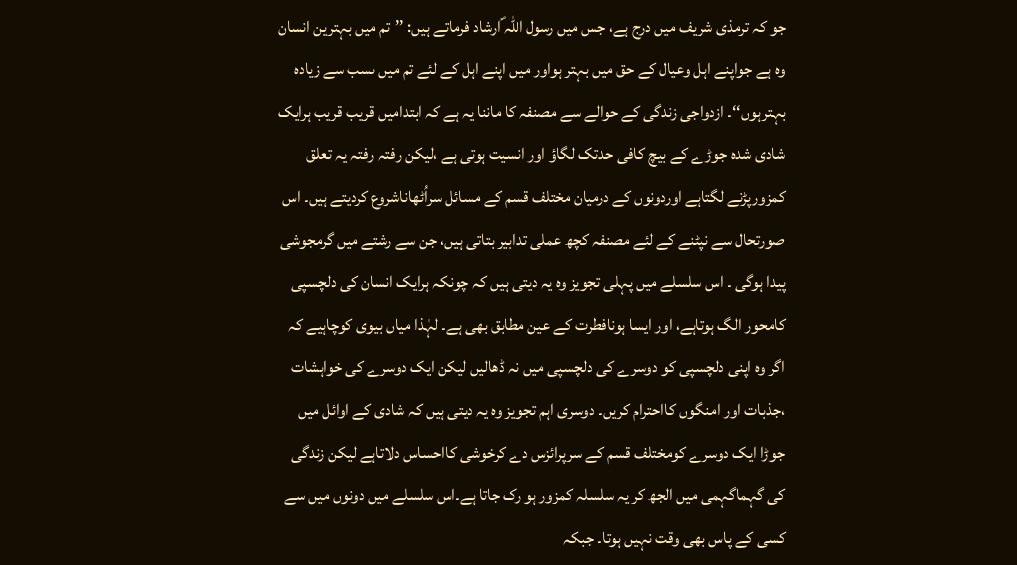جو کہ ترمذی شریف میں درج ہے، جس میں رسول اللہ ؐارشاد فرماتے ہیں: ’’تم میں بہترین انسان وہ ہے جواپنے اہل وعیال کے حق میں بہتر ہواور میں اپنے اہل کے لئے تم میں ںسب سے زیادہ بہترہوں‘‘۔ ازدواجی زندگی کے حوالے سے مصنفہ کا ماننا یہ ہے کہ ابتدامیں قریب قریب ہرایک شادی شدہ جوڑے کے بیچ کافی حدتک لگاؤ اور انسیت ہوتی ہے ،لیکن رفتہ رفتہ یہ تعلق کمزورپڑنے لگتاہے اوردونوں کے درمیان مختلف قسم کے مسائل سراُٹھاناشروع کردیتے ہیں۔ اس صورتحال سے نپٹنے کے لئے مصنفہ کچھ عملی تدابیر بتاتی ہیں، جن سے رشتے میں گرمجوشی پیدا ہوگی ۔ اس سلسلے میں پہلی تجویز وہ یہ دیتی ہیں کہ چونکہ ہرایک انسان کی دلچسپی کامحور الگ ہوتاہے، اور ایسا ہونافطرت کے عین مطابق بھی ہے۔ لہٰذا میاں بیوی کوچاہیے کہ اگر وہ اپنی دلچسپی کو دوسرے کی دلچسپی میں نہ ڈھالیں لیکن ایک دوسرے کی خواہشات ،جذبات اور امنگوں کااحترام کریں۔ دوسری اہم تجویز وہ یہ دیتی ہیں کہ شادی کے اوائل میں جوڑا ایک دوسرے کومختلف قسم کے سرپرائزس دے کرخوشی کااحساس دلاتاہے لیکن زندگی کی گہماگہمی میں الجھ کر یہ سلسلہ کمزور ہو رک جاتا ہے۔اس سلسلے میں دونوں میں سے کسی کے پاس بھی وقت نہیں ہوتا۔ جبکہ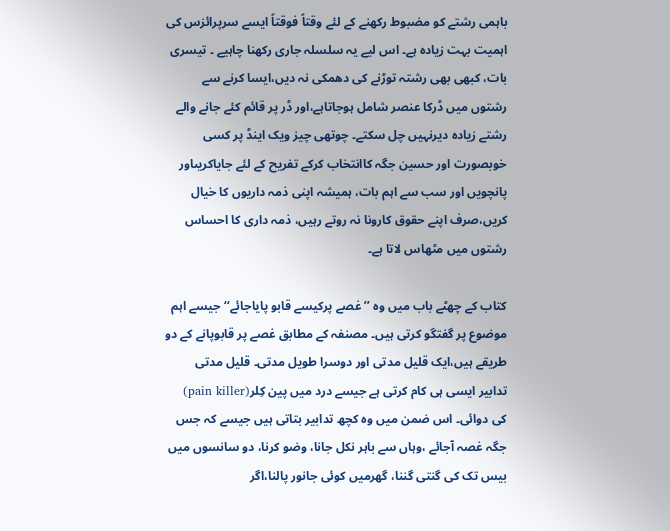باہمی رشتے کو مضبوط رکھنے کے لئے وقتاً فوقتاً ایسے سرپرائزس کی اہمیت بہت زیادہ ہے۔ اس لیے یہ سلسلہ جاری رکھنا چاہیے ۔ تیسری بات، کبھی بھی رشتہ توڑنے کی دھمکی نہ دیں،ایسا کرنے سے رشتوں میں ڈرکا عنصر شامل ہوجاتاہے،اور ڈر پر قائم کئے جانے والے رشتے زیادہ دیرنہیں چل سکتے۔ چوتھی چیز ویک اینڈ پر کسی خوبصورت اور حسین جگہ کاانتخاب کرکے تفریح کے لئے جایاکریںاور پانچویں اور سب سے اہم بات، ہمیشہ اپنی ذمہ داریوں کا خیال کریں،صرف اپنے حقوق کارونا نہ روتے رہیں، ذمہ داری کا احساس رشتوں میں مٹھاس لاتا ہے۔

کتاب کے چھٹے باب میں وہ ’’غصے پرکیسے قابو پایاجائے‘‘ جیسے اہم موضوع پر گفتگو کرتی ہیں۔ مصنفہ کے مطابق غصے پر قابوپانے کے دو طریقے ہیں،ایک قلیل مدتی اور دوسرا طویل مدتی۔ قلیل مدتی تدابیر ایسی ہی کام کرتی ہے جیسے درد میں پین کِلر(pain killer) کی دوائی۔ اس ضمن میں وہ کچھ تدابیر بتاتی ہیں جیسے کہ جس جگہ غصہ آجائے ،وہاں سے باہر نکل جانا، وضو کرنا، دو سانسوں میں بیس تک کی گنتی گننا، گھرمیں کوئی جانور پالنا،اگر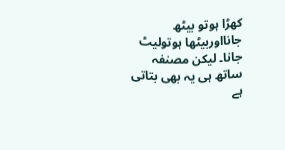کھڑا ہوتو بیٹھ جانااوربیٹھا ہوتولیٹ جانا۔ لیکن مصنفہ ساتھ ہی یہ بھی بتاتی ہے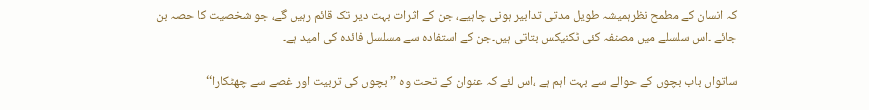کہ انسان کے مطمح نظرہمیشہ طویل مدتی تدابیر ہونی چاہیے، جن کے اثرات بہت دیر تک قائم رہیں گے، جو شخصیت کا حصہ بن جائے ۔اس سلسلے میں مصنفہ کئی ٹکنیکس بتاتی ہیں۔جن کے استفادہ سے مسلسل فائدہ کی امید ہے۔

ساتواں باب بچوں کے حوالے سے بہت اہم ہے ،اس لئے کہ عنوان کے تحت وہ ’’بچوں کی تربیت اور غصے سے چھٹکارا‘‘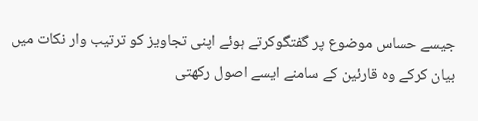جیسے حساس موضوع پر گفتگوکرتے ہوئے اپنی تجاویز کو ترتیب وار نکات میں بیان کرکے وہ قارئین کے سامنے ایسے اصول رکھتی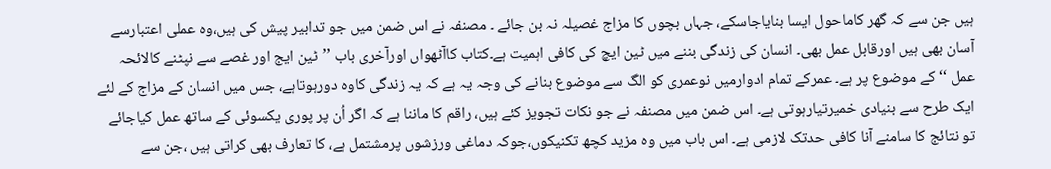ہیں جن سے کہ گھر کاماحول ایسا بنایاجاسکے، جہاں بچوں کا مزاج غصیلہ نہ بن جائے ۔ مصنفہ نے اس ضمن میں جو تدابیر پیش کی ہیں،وہ عملی اعتبارسے آسان بھی ہیں اورقابل عمل بھی۔ انسان کی زندگی بننے میں ٹین ایچ کی کافی اہمیت ہے۔کتاب کاآٹھواں اورآخری باب ’’ٹین ایج اور غصے سے نپٹنے کالائحہ عمل ‘‘کے موضوع پر ہے۔ عمرکے تمام ادوارمیں نوعمری کو الگ سے موضوع بنانے کی وجہ یہ ہے کہ یہ زندگی کاوہ دورہوتاہے، جس میں انسان کے مزاج کے لئے ایک طرح سے بنیادی خمیرتیارہوتی ہے۔ اس ضمن میں مصنفہ نے جو نکات تجویز کئے ہیں، راقم کا ماننا ہے کہ اگر اُن پر پوری یکسوئی کے ساتھ عمل کیاجائے تو نتائج کا سامنے آنا کافی حدتک لازمی ہے۔ اس باب میں وہ مزید کچھ تکنیکوں،جوکہ دماغی ورزشوں پرمشتمل ہے، کا تعارف بھی کراتی ہیں ،جن سے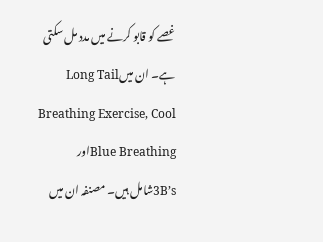غصے کو قابو کرنے میں مدد مل سکتی ہے۔ ان میںLong Tail Breathing Exercise, Cool Blue Breathingاور 3B’sشامل ہیں۔ مصنفہ ان میں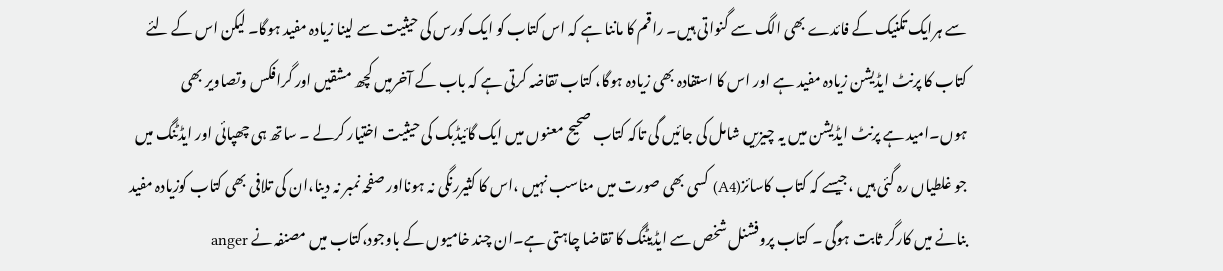سے ہرایک تکنیک کے فائدے بھی الگ سے گنواتی ہیں۔ راقم کا ماننا ہے کہ اس کتاب کو ایک کورس کی حیثیت سے لینا زیادہ مفید ہوگا۔ لیکن اس کے لئے کتاب کا پرنٹ ایڈیشن زیادہ مفید ہے اور اس کا استفادہ بھی زیادہ ہوگا، کتاب تقاضہ کرتی ہے کہ باب کے آخرمیں کچھ مشقیں اور گرافکس وتصاویر بھی ہوں۔امید ہے پرنٹ ایڈیشن میں یہ چیزیں شامل کی جائیں گی تاکہ کتاب صحیح معنوں میں ایک گائیڈبک کی حیثیت اختیار کرلے ۔ ساتھ ہی چھپائی اور ایڈٹنگ میں جو غلطیاں رہ گئی ہیں ،جیسے کہ کتاب کاسائز(A4) کسی بھی صورت میں مناسب نہیں ،اس کا کثیررنگی نہ ہونااور صفحہ نمبر نہ دینا،ان کی تلافی بھی کتاب کوزیادہ مفید بنانے میں کارگر ثابت ہوگی ۔ کتاب پروفشنل شخص سے ایڈیٹنگ کا تقاضا چاہتی ہے۔ان چند خامیوں کے باوجود،کتاب میں مصنفہ نے anger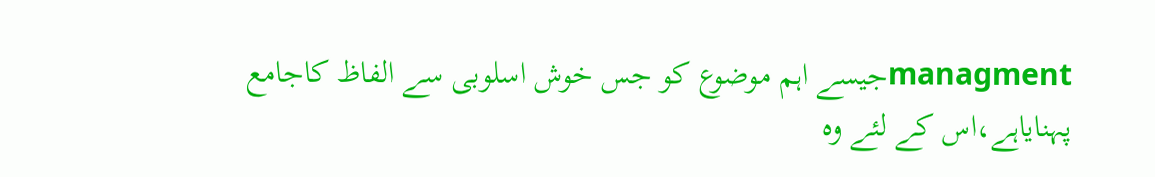managmentجیسے اہم موضوع کو جس خوش اسلوبی سے الفاظ کاجامع پہنایاہے،اس کے لئے وہ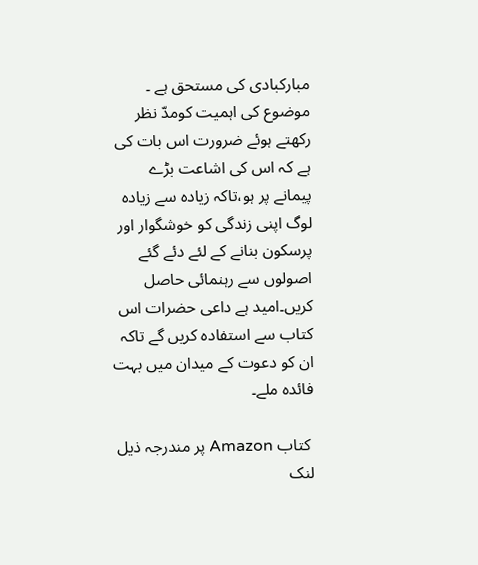مبارکبادی کی مستحق ہے ۔ موضوع کی اہمیت کومدّ نظر رکھتے ہوئے ضرورت اس بات کی ہے کہ اس کی اشاعت بڑے پیمانے پر ہو،تاکہ زیادہ سے زیادہ لوگ اپنی زندگی کو خوشگوار اور پرسکون بنانے کے لئے دئے گئے اصولوں سے رہنمائی حاصل کریں۔امید ہے داعی حضرات اس کتاب سے استفادہ کریں گے تاکہ ان کو دعوت کے میدان میں بہت فائدہ ملے۔

 کتاب Amazon پر مندرجہ ذیل لنک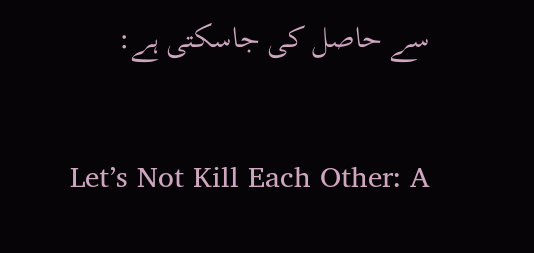سے حاصل کی جاسکتی ہے:

Let’s Not Kill Each Other: A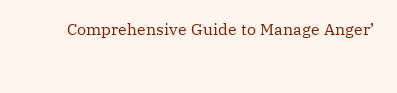Comprehensive Guide to Manage Anger’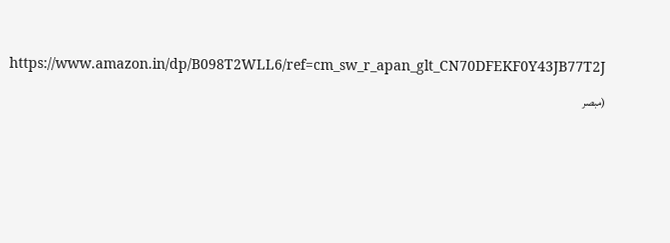https://www.amazon.in/dp/B098T2WLL6/ref=cm_sw_r_apan_glt_CN70DFEKF0Y43JB77T2J

(مبصر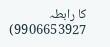کا رابطہ 9906653927)